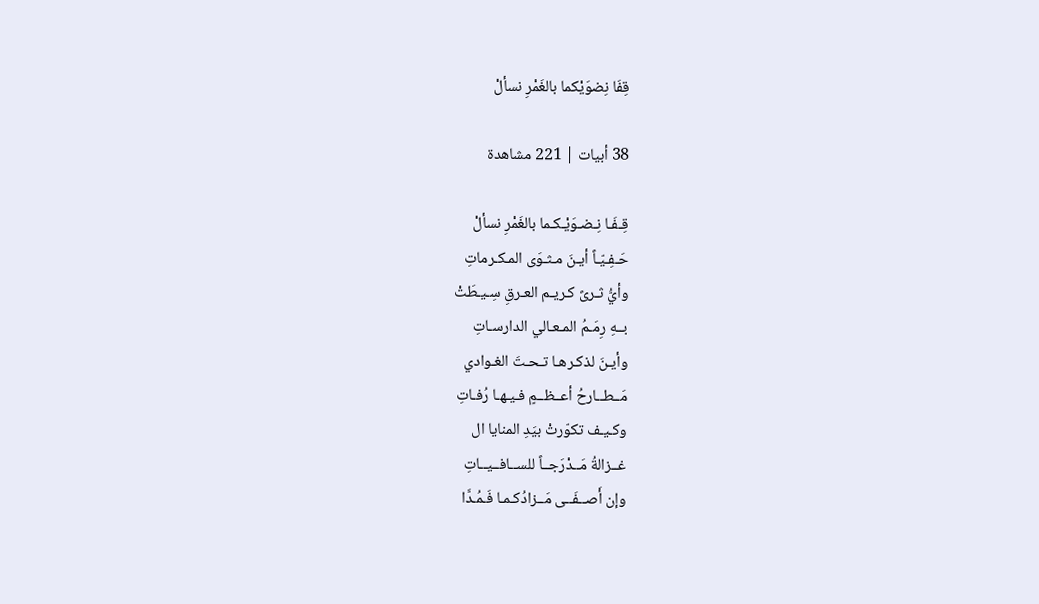قِفَا نِضوَيْكما بالغَمْرِ نسألْ

38 أبيات | 221 مشاهدة

قِـفَـا نِـضـوَيْـكـما بالغَمْرِ نسألْ
حَـفِـيّـاً أيـنَ مـثـوَى المـكـرماتِ
وأيُّ ثـرىً كـريـم العـرقِ سِـيـطَتْ
بــهِ رِمَـمُ المـعـالي الدارسـاتِ
وأيـنَ لذكـرهـا تـحـتَ الغـوادي
مَــطــارحُ أعــظــمٍ فـيـهـا رُفـاتِ
وكـيـف تكوّرتْ بيَدِ المنايا ال
غــزالةُ مَــدْرَجــاً للســافــيــاتِ
وإن أَصــفَــى مَــزادُكـمـا فَـمُـدَّا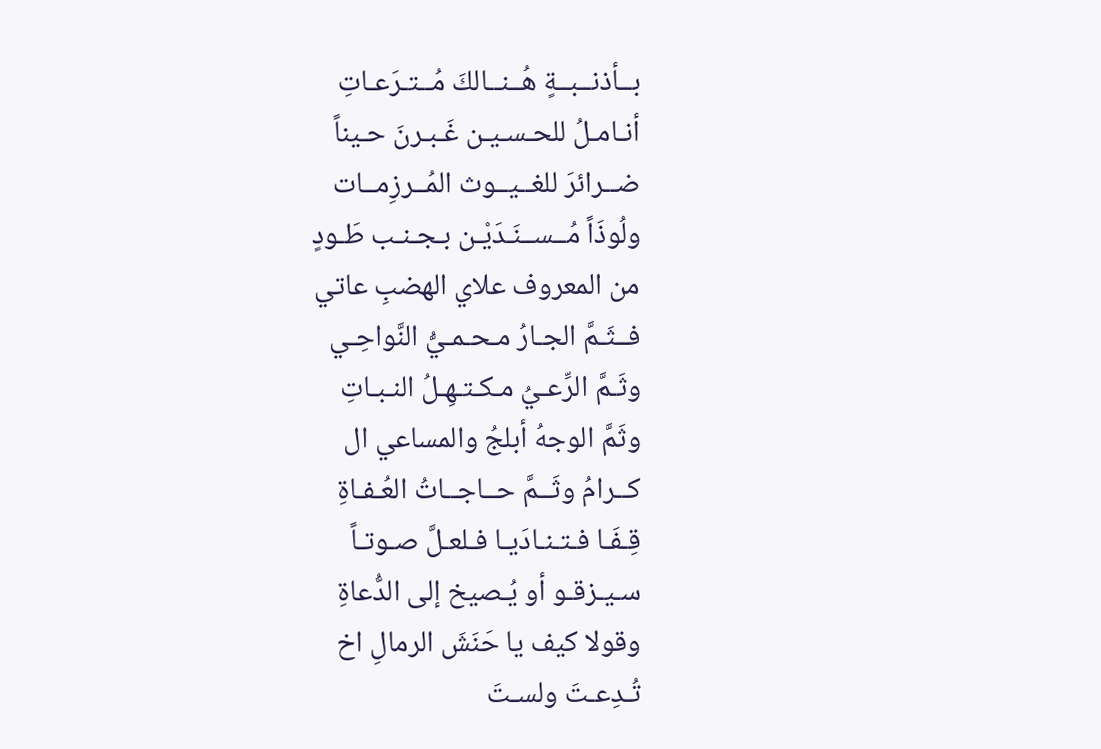بــأذنــبــةٍ هُــنــالكَ مُــتـرَعـاتِ
أنـامـلُ للحـسـيـن غَـبـرنَ حـيناً
ضــرائرَ للغــيــوث المُــرزِمــات
ولُوذَاً مُــســنَـدَيْـن بـجـنـب طَـودٍ
من المعروف علاي الهضبِ عاتي
فــثَـمَّ الجـارُ مـحـمـيُّ النَّواحِـي
وثَـمَّ الرِّعـيُ مـكـتـهِـلُ النـبـاتِ
وثَمَّ الوجهُ أبلجُ والمساعي ال
كــرامُ وثَــمَّ حــاجــاتُ العُـفـاةِ
قِـفَـا فـتـنـادَيـا فـلعـلَّ صـوتـاً
سـيـزقـو أو يُـصيخ إلى الدُّعاةِ
وقولا كيف يا حَنَشَ الرمالِ اخ
تُـدِعـتَ ولسـتَ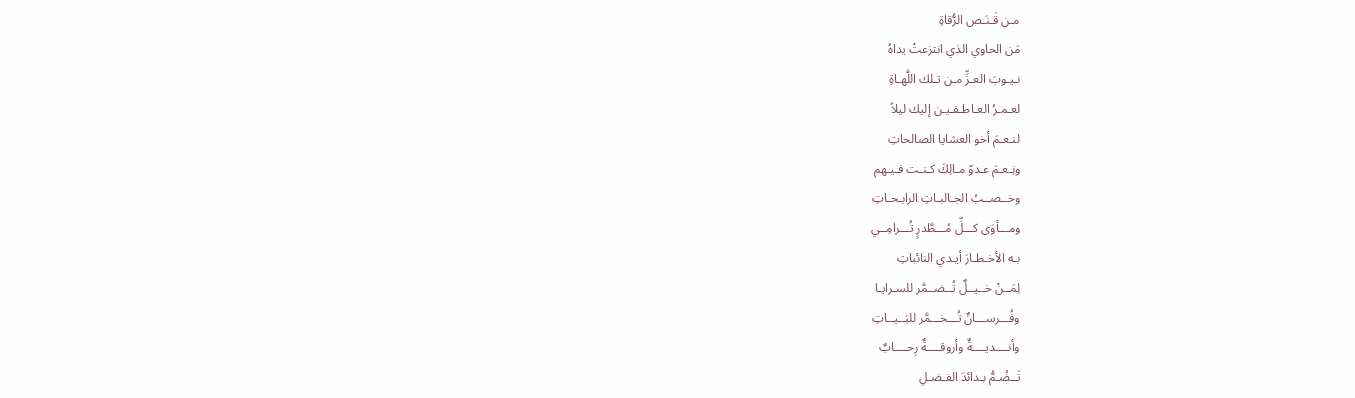مـن قَـنَـص الرُّقاةِ
مَن الحاوي الذي انتزعتْ يداهُ
نـيـوبَ العـزِّ مـن تـلك اللَّهـاةِ
لعـمـرُ العـاطـفـيـن إليك ليلاً
لنـعـمَ أخو العشايا الصالحاتِ
ونِـعـمَ عـدوّ مـالِكَ كـنـت فـيـهم
وخــصــبُ الجـالبـاتِ الرابـحـاتِ
ومـــأوَى كـــلِّ مُـــطَّدرٍ تُـــرامِــي
بـه الأخـطـارَ أيـدي النائباتِ
لِمَــنْ خــيــلٌ تُــضــمَّر للسـرايـا
وفُـــرســـانٌ تُـــخـــمَّر للبَــيــاتِ
وأنــــديــــةٌ وأروقــــةٌ رِحــــابٌ
تَــضُـمُّ بـدائدَ الفـضـلِ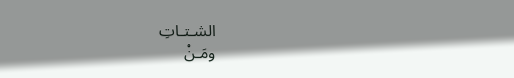الشـتـاتِ
ومَـنْ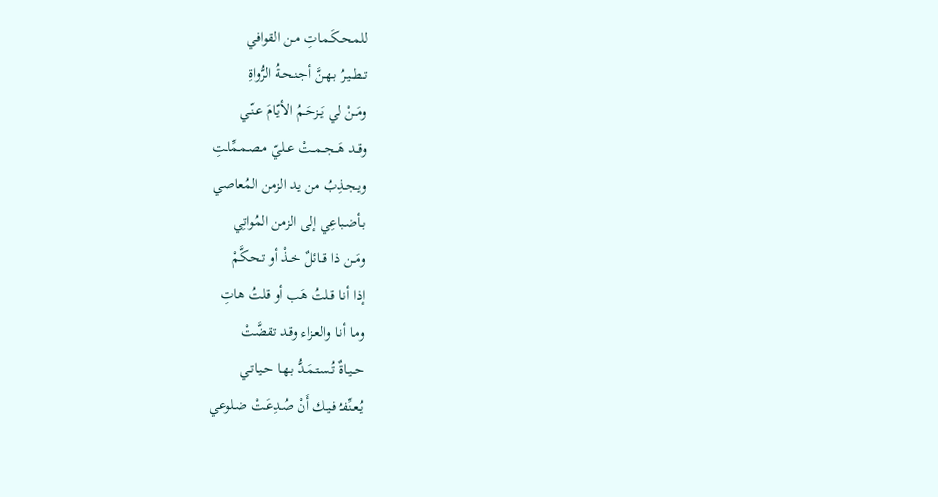للمـحـكَـمـاتِ مـن القوافي
تــطــيـرُ بـهـنَّ أجـنـحـةُ الرُّواةِ
ومَــنْ لي يَــزحَـمُ الأيّـامَ عـنّـي
وقــد هَــجــمــتْ عــليّ مـصـمـمِّاـتِ
ويـجـذِبُ من يد الزمن المُعاصي
بـأضـباعِي إلى الزمن المُواتِي
ومَــن ذا قــائلٌ خــذْ أو تـحـكَّمْ
إذا أنـا قـلتُ هَب أو قلتُ هاتِ
ومـا أنـا والعـزاء وقـد تقضَّتْ
حــيـاةٌ تُـسـتـمَـدُّ بـهـا حـيـاتـي
يُـعـنِّفـُ فـيـك أَنْ صُـدِعَـتْ ضـلوعي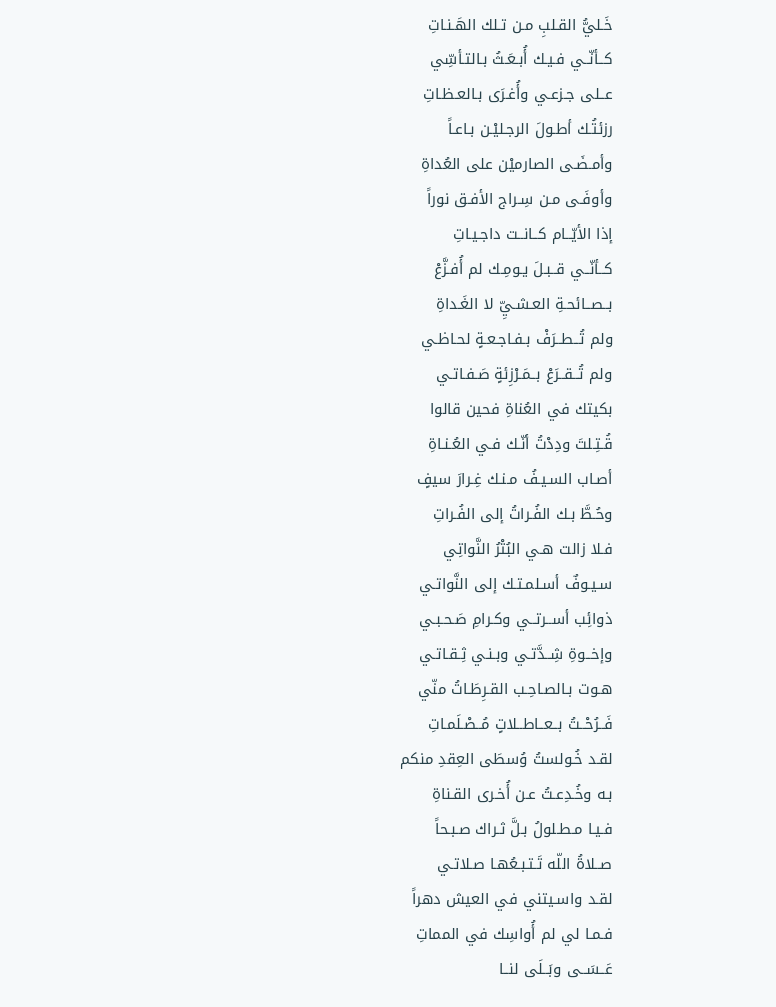خَـليُّ القـلبِ مـن تـلك الهَـنـاتِ
كــأنّــي فـيـك أُبـعَـثُ بـالتـأسِّي
عــلى جـزعـي وأُغـرَى بـالعـظـاتِ
رزئتُـك أطـولَ الرجـليْـن بـاعـاً
وأمـضَـى الصارميْن على العُداةِ
وأوفَـى مـن سِـراج الأفـق نوراً
إذا الأيّــام كــانــت داجـيـاتِ
كــأنّــي قــبـلَ يـومِـك لم أُفـزَّعْ
بــصــائحـةِ العـشـيِّ لا الغَـداةِ
ولم تُــطــرَفْ بـفـاجـعـةٍ لحـاظـي
ولم تُــقــرَعْ بــمَـرْزِئةٍ صَـفـاتـي
بكيتك في العُناةِ فحين قالوا
قُـتِـلتَ ودِدْتُ أنّـك فـي العُـنـاةِ
أصـاب السـيـفُ مـنـك غِـرارَ سيفٍ
وحُـطَّ بـك الفُـراتُ إلى الفُـراتِ
فـلا زالت هـي البُتْرُ النَّواتِي
سـيـوفٌ أسـلمـتـك إلى النَّواتـي
ذوائِب أســرتــي وكـرامِ صَـحـبـي
وإخــوةِ شِــدَّتـي وبـنـي ثِـقـاتـي
هـوت بـالصـاحِـب القـرِطَـاتُ منّي
فَــرُحْــتُ بــعــاطــلاتٍ مُــصْـلَمـاتِ
لقـد خُـولستُ وُسطَى العِقدِ منكم
بـه وخُـدِعـتُ عـن أُخـرى القـناةِ
فـيـا مـطـلولُ بـلَّ ثـراك صـبـحاً
صــلاةُ اللّه تَـتـبـعُهـا صـلاتـي
لقـد واسـيتني في العيش دهراً
فـمـا لي لم أُواسِك في المماتِ
عَــسَــى وبَــلَى لنــا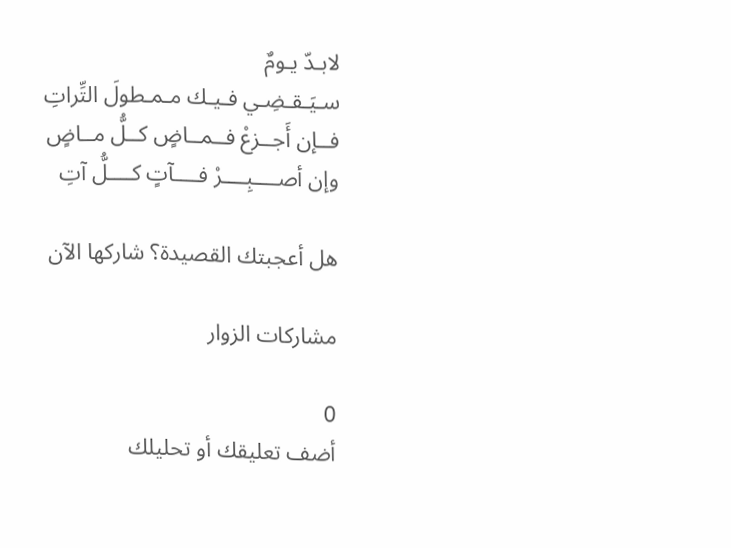لابـدّ يـومٌ
سـيَـقـضِـي فـيـك مـمـطولَ التِّراتِ
فــإن أَجــزعْ فــمــاضٍ كــلُّ مــاضٍ
وإن أصــــبِــــرْ فــــآتٍ كــــلُّ آتِ

هل أعجبتك القصيدة؟ شاركها الآن

مشاركات الزوار

0
أضف تعليقك أو تحليلك